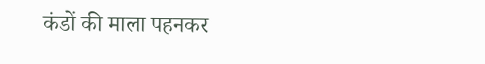कंडों की माला पहनकर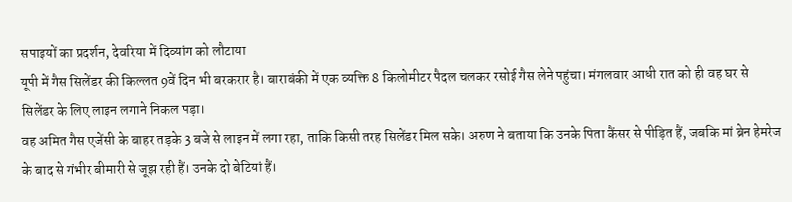सपाइयों का प्रदर्शन, देवरिया में दिव्यांग को लौटाया
यूपी में गैस सिलेंडर की किल्लत 9वें दिन भी बरकरार है। बाराबंकी में एक व्यक्ति 8 किलोमीटर पैदल चलकर रसोई गैस लेने पहुंचा। मंगलवार आधी रात को ही वह घर से सिलेंडर के लिए लाइन लगाने निकल पड़ा।
वह अमित गैस एजेंसी के बाहर तड़के 3 बजे से लाइन में लगा रहा, ताकि किसी तरह सिलेंडर मिल सके। अरुण ने बताया कि उनके पिता कैंसर से पीड़ित हैं, जबकि मां ब्रेन हेमरेज के बाद से गंभीर बीमारी से जूझ रही हैं। उनके दो बेटियां हैं।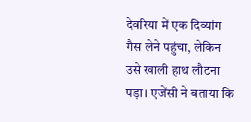देवरिया में एक दिव्यांग गैस लेने पहुंचा, लेकिन उसे खाली हाथ लौटना पड़ा। एजेंसी ने बताया कि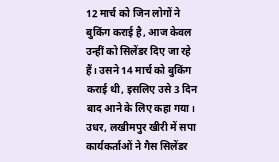12 मार्च को जिन लोगों ने बुकिंग कराई है, आज केवल उन्हीं को सिलेंडर दिए जा रहे हैं। उसने 14 मार्च को बुकिंग कराई थी, इसलिए उसे 3 दिन बाद आने के लिए कहा गया।
उधर, लखीमपुर खीरी में सपा कार्यकर्ताओं ने गैस सिलेंडर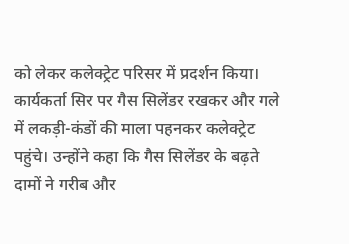को लेकर कलेक्ट्रेट परिसर में प्रदर्शन किया। कार्यकर्ता सिर पर गैस सिलेंडर रखकर और गले में लकड़ी-कंडों की माला पहनकर कलेक्ट्रेट पहुंचे। उन्होंने कहा कि गैस सिलेंडर के बढ़ते दामों ने गरीब और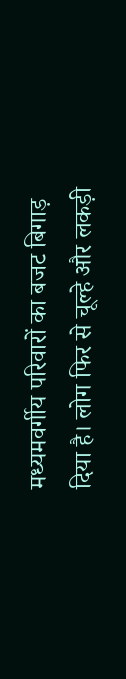मध्यमवर्गीय परिवारों का बजट बिगाड़ दिया है। लोग फिर से चूल्हे और लकड़ी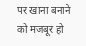पर खाना बनाने को मजबूर हो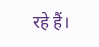रहे हैं।